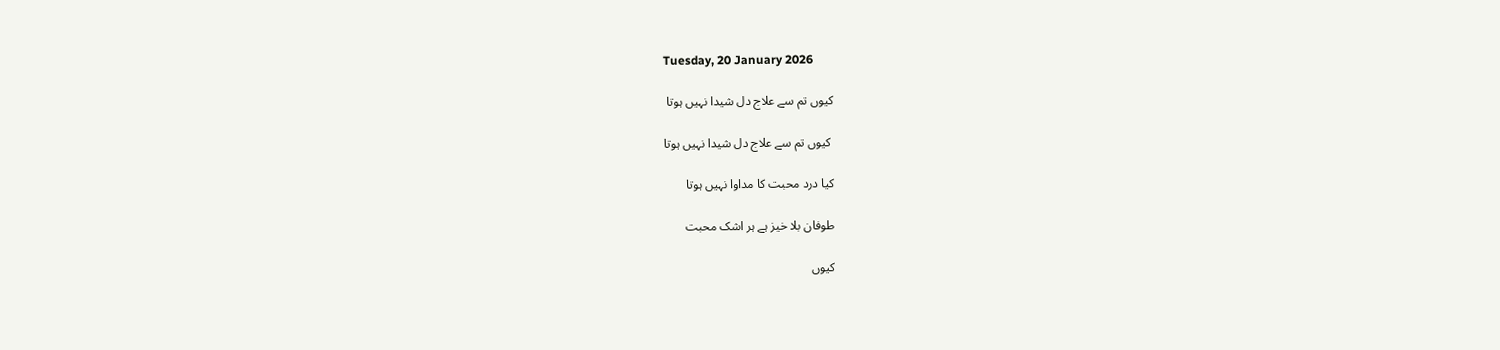Tuesday, 20 January 2026

کیوں تم سے علاج دل شیدا نہیں ہوتا

 کیوں تم سے علاج دل شیدا نہیں ہوتا

کیا درد محبت کا مداوا نہیں ہوتا

طوفان بلا خیز ہے ہر اشک محبت

کیوں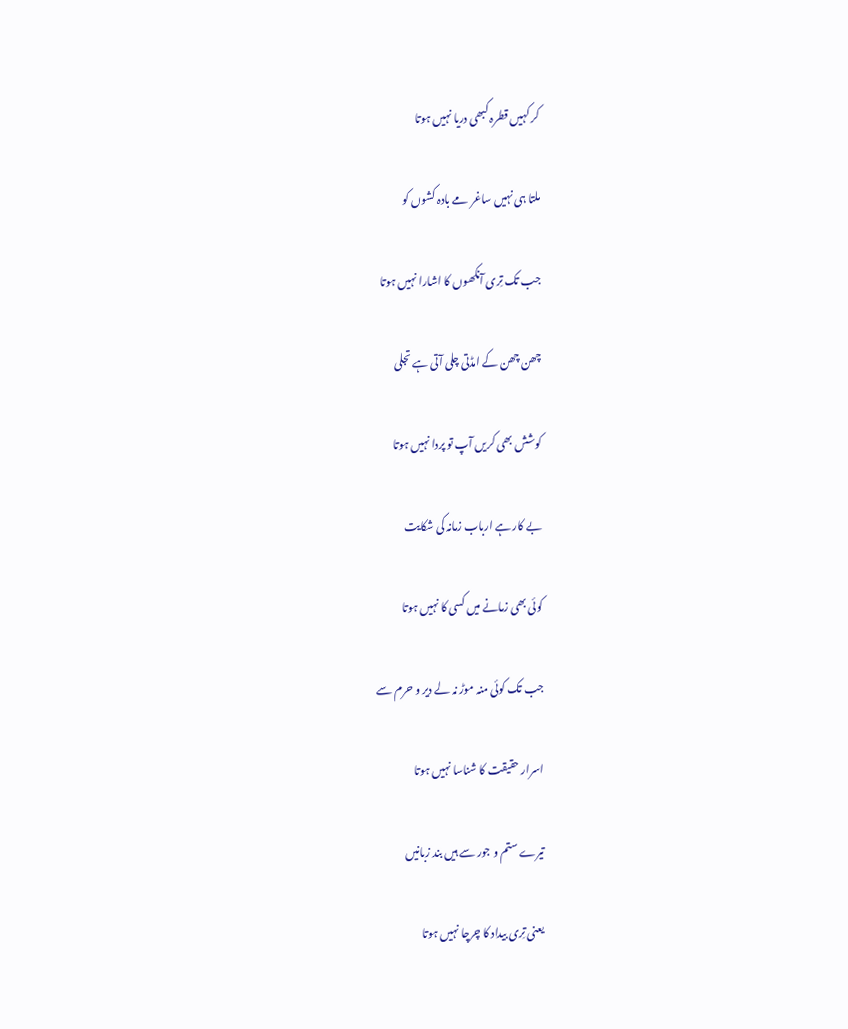کر کہیں قطرہ کبھی دریا نہیں ہوتا

ملتا ہی نہیں ساغر مے بادہ کشوں کو

جب تک تِری آنکھوں کا اشارا نہیں ہوتا

چھن چھن کے امڈتی چلی آتی ہے تجلی

کوشش بھی کریں آپ تو پردا نہیں ہوتا

بے کار ہے ارباب زمانہ کی شکایت

کوئی بھی زمانے میں کسی کا نہیں ہوتا

جب تک کوئی منہ موڑ نہ لے دیر و حرم سے

اسرار حقیقت کا شناسا نہیں ہوتا

تیرے ستم و جور سے ہیں بند زبانیں

یعنی تِری بیداد کا چرچا نہیں ہوتا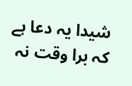شیدا یہ دعا ہے کہ برا وقت نہ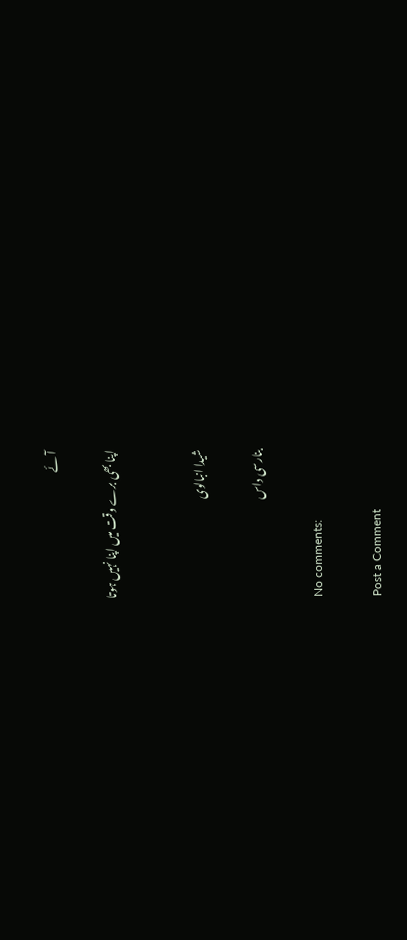آئے

اپنا بھی برے وقت میں اپنا نہیں ہوتا


شیدا انبالوی

بنارسی داس

No comments:

Post a Comment